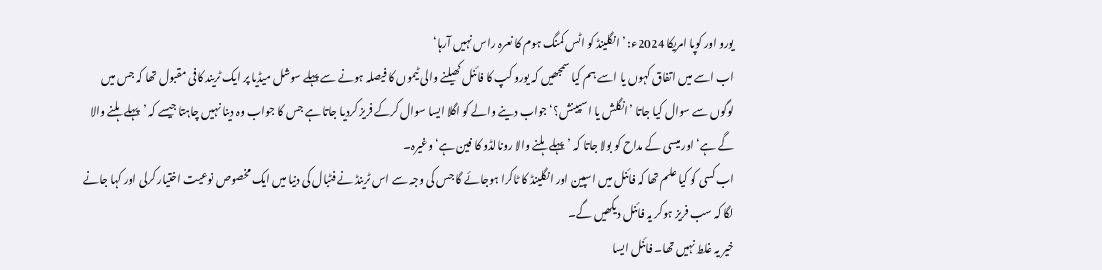یورو اور کوپا امریکا 2024ء: ’انگلینڈ کو اٹس کمنگ ہوم کا نعرہ راس نہیں آرہا‘
اب اسے میں اتفاق کہوں یا اسے ہم کیا سمجھیں کہ یورو کپ کا فائنل کھیلنے والی ٹیموں کا فیصلہ ہونے سے پہلے سوشل میڈیا پر ایک ٹریند کافی مقبول تھا کہ جس میں لوگوں سے سوال کیا جاتا ’انگلش یا اسپینش؟‘ جواب دینے والے کو اگلا ایسا سوال کرکے فریز کردیا جاتا ہے جس کا جواب وہ دینا نہیں چاہتا جیسے کہ ’پہلے ہلنے والا گے ہے‘ اور میسی کے مداح کو بولا جاتا کہ ’پہلے ہلنے والا رونالڈو کا فین ہے‘ وغیرہ۔
اب کسی کو کیا علم تھا کہ فائنل میں اسپین اور انگلینڈ کا ٹاکرا ہوجائے گا جس کی وجہ سے اس ٹرینڈ نے فٹبال کی دنیا میں ایک مخصوص نوعیت اختیار کرلی اور کہا جانے لگا کہ سب فریز ہوکر یہ فائنل دیکھیں گے۔
خیر یہ غلط نہیں تھا۔ فائنل ایسا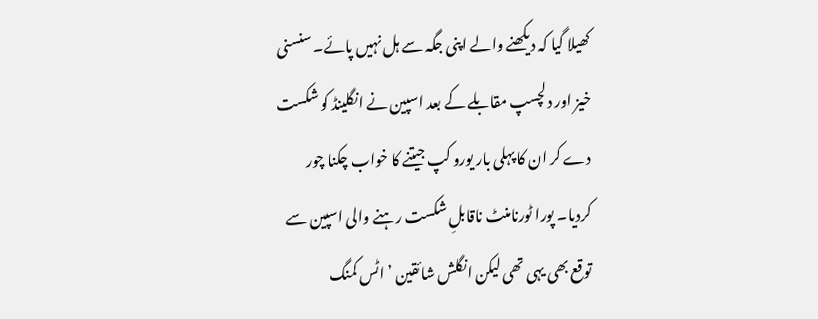کھیلا گیا کہ دیکھنے والے اپنی جگہ سے ہل نہیں پائے۔ سنسنی خیز اور دلچسپ مقابلے کے بعد اسپین نے انگلینڈ کو شکست دے کر ان کا پہلی بار یورو کپ جیتنے کا خواب چکنا چور کردیا۔ پورا ٹورنامنٹ ناقابلِ شکست رہنے والی اسپین سے توقع بھی یہی تھی لیکن انگلش شائقین ’اٹس کمنگ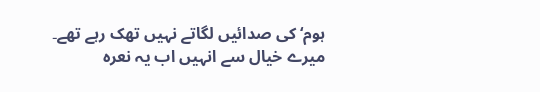ہوم‘ کی صدائیں لگاتے نہیں تھک رہے تھے۔ میرے خیال سے انہیں اب یہ نعرہ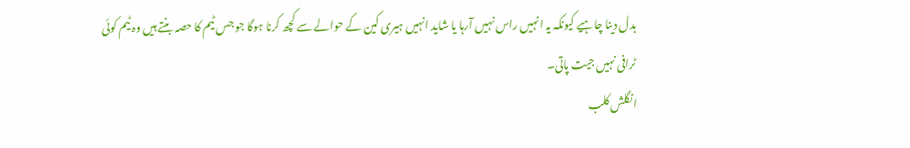بدل دینا چاہیے کیونکہ یہ انہیں راس نہیں آرہا یا شاید انہیں ہیری کین کے حوالے سے کچھ کرنا ہوگا جو جس ٹیم کا حصہ بنتے ہیں وہ ٹیم کوئی ٹرافی نہیں جیت پاتی۔
انگلش کلب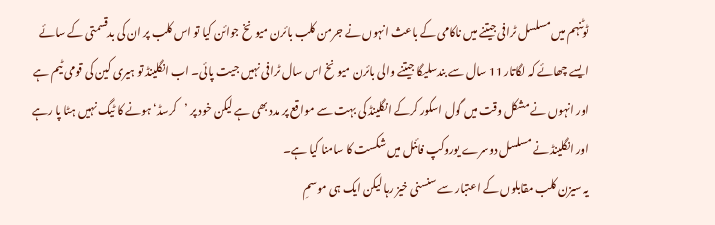ٹوٹنہم میں مسلسل ٹرافی جیتنے میں ناکامی کے باعث انہوں نے جرمن کلب بائرن میونخ جوائن کیا تو اس کلب پر ان کی بدقسمتی کے سائے ایسے چھائے کہ لگاتار 11 سال سے بندسلیگا جیتنے والی بائرن میونخ اس سال ٹرافی نہیں جیت پائی۔ اب انگلینڈ تو ہیری کین کی قومی ٹیم ہے اور انہوں نے مشکل وقت میں گول اسکور کرکے انگلینڈ کی بہت سے مواقع پر مدد بھی ہے لیکن خود پر ’کرسڈ‘ ہونے کا ٹیگ نہیں ہٹا پا رہے اور انگلینڈ نے مسلسل دوسرے یوروکپ فائنل میں شکست کا سامنا کیا ہے۔
یہ سیزن کلب مقابلوں کے اعتبار سے سنسنی خیز رہا لیکن ایک ہی موسمِ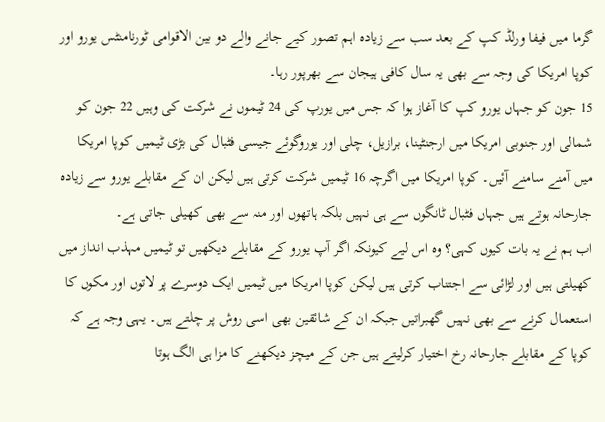گرما میں فیفا ورلڈ کپ کے بعد سب سے زیادہ اہم تصور کیے جانے والے دو بین الاقوامی ٹورنامنٹس یورو اور کوپا امریکا کی وجہ سے بھی یہ سال کافی ہیجان سے بھرپور رہا۔
15 جون کو جہاں یورو کپ کا آغاز ہوا کہ جس میں یورپ کی 24 ٹیموں نے شرکت کی وہیں 22 جون کو شمالی اور جنوبی امریکا میں ارجنٹینا، برازیل، چلی اور یوروگوئے جیسی فٹبال کی بڑی ٹیمیں کوپا امریکا میں آمنے سامنے آئیں۔ کوپا امریکا میں اگرچہ 16 ٹیمیں شرکت کرتی ہیں لیکن ان کے مقابلے یورو سے زیادہ جارحانہ ہوتے ہیں جہاں فٹبال ٹانگوں سے ہی نہیں بلکہ ہاتھوں اور منہ سے بھی کھیلی جاتی ہے۔
اب ہم نے یہ بات کیوں کہی؟ وہ اس لیے کیونکہ اگر آپ یورو کے مقابلے دیکھیں تو ٹیمیں مہذب انداز میں کھیلتی ہیں اور لڑائی سے اجتناب کرتی ہیں لیکن کوپا امریکا میں ٹیمیں ایک دوسرے پر لاتوں اور مکوں کا استعمال کرنے سے بھی نہیں گھبراتیں جبکہ ان کے شائقین بھی اسی روش پر چلتے ہیں۔ یہی وجہ ہے کہ کوپا کے مقابلے جارحانہ رخ اختیار کرلیتے ہیں جن کے میچز دیکھنے کا مزا ہی الگ ہوتا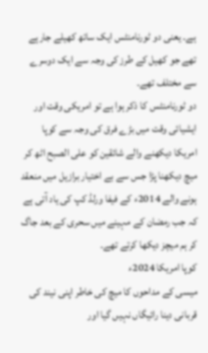ہے۔ یعنی دو ٹورنامنٹس ایک ساتھ کھیلے جارہے تھے جو کھیل کے طرز کی وجہ سے ایک دوسرے سے مختلف تھے۔
دو ٹورنامنٹس کا ذکر ہوا ہے تو امریکی وقت اور ایشیائی وقت میں بڑے فرق کی وجہ سے کوپا امریکا دیکھنے والے شائقین کو علی الصبح اٹھ کر میچ دیکھنا پڑا جس سے بے اختیار برازیل میں منعقد ہونے والے 2014ء کے فیفا ورلڈ کپ کی یاد آتی ہے کہ جب رمضان کے مہینے میں سحری کے بعد جاگ کر ہم میچز دیکھا کرتے تھے۔
کوپا امریکا 2024ء
میسی کے مداحوں کا میچ کی خاطر اپنی نیند کی قربانی دینا رائیگاں نہیں گیا اور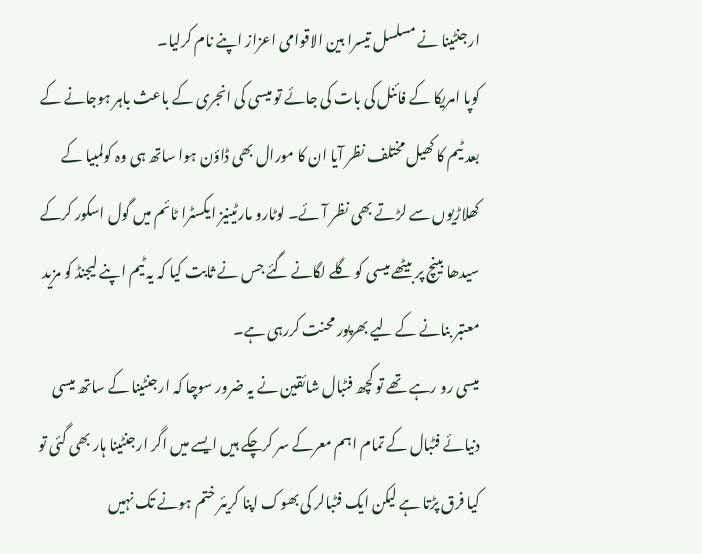ارجنٹینا نے مسلسل تیسرا بین الاقوامی اعزاز اپنے نام کرلیا۔
کوپا امریکا کے فائنل کی بات کی جائے تو میسی کی انجری کے باعث باہر ہوجانے کے بعد ٹیم کا کھیل مختلف نظر آیا ان کا مورال بھی ڈاؤن ہوا ساتھ ہی وہ کولمبیا کے کھلاڑیوں سے لڑتے بھی نظر آئے۔ لوٹارو مارٹینیز ایکسٹرا ٹائم میں گول اسکور کرکے سیدھا بینچ پر بیٹھے میسی کو گلے لگانے گئے جس نے ثابت کیا کہ یہ ٹیم اپنے لیجنڈ کو مزید معتبر بنانے کے لیے بھرپور محنت کررہی ہے۔
میسی رو رہے تھے تو کچھ فٹبال شائقین نے یہ ضرور سوچا کہ ارجنٹینا کے ساتھ میسی دنیائے فٹبال کے تمام اہم معرکے سر کرچکے ہیں ایسے میں اگر ارجنٹینا ہار بھی گئی تو کیا فرق پڑتا ہے لیکن ایک فٹبالر کی بھوک اپنا کریئر ختم ہونے تک نہیں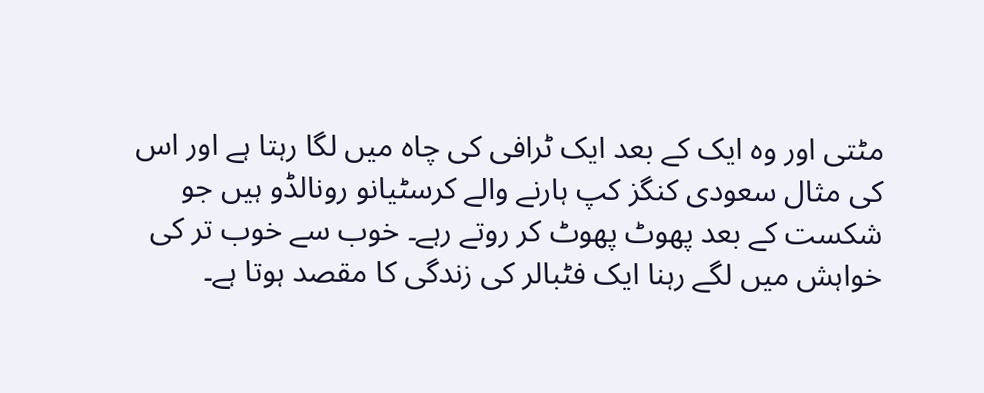مٹتی اور وہ ایک کے بعد ایک ٹرافی کی چاہ میں لگا رہتا ہے اور اس کی مثال سعودی کنگز کپ ہارنے والے کرسٹیانو رونالڈو ہیں جو شکست کے بعد پھوٹ پھوٹ کر روتے رہے۔ خوب سے خوب تر کی خواہش میں لگے رہنا ایک فٹبالر کی زندگی کا مقصد ہوتا ہے۔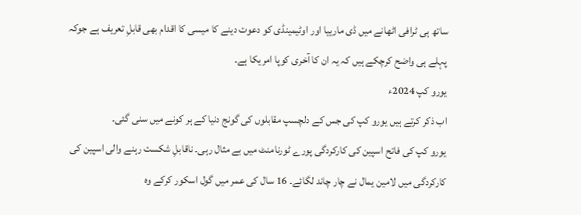ساتھ ہی ٹرافی اٹھانے میں ڈی مارییا اور اوٹیمینڈی کو دعوت دینے کا میسی کا اقدام بھی قابلِ تعریف ہے جوکہ پہلے ہی واضح کرچکے ہیں کہ یہ ان کا آخری کوپا امریکا ہے۔
یورو کپ 2024ء
اب ذکر کرتے ہیں یورو کپ کی جس کے دلچسپ مقابلوں کی گونج دنیا کے ہر کونے میں سنی گئی۔
یورو کپ کی فاتح اسپین کی کارکردگی پورے ٹورنامنٹ میں بے مثال رہی۔ ناقابلِ شکست رہنے والی اسپین کی کارکردگی میں لامین یمال نے چار چاند لگائے۔ 16 سال کی عمر میں گول اسکور کرکے وہ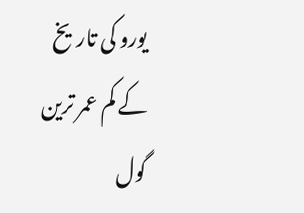یورو کی تاریخ کے کم عمر ترین گول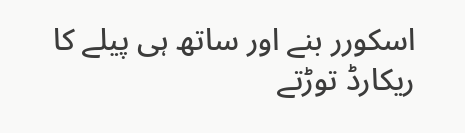اسکورر بنے اور ساتھ ہی پیلے کا ریکارڈ توڑتے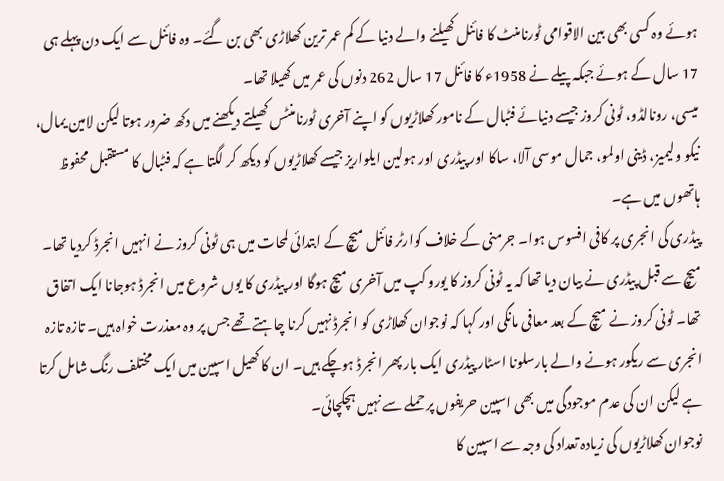ہوئے وہ کسی بھی بین الاقوامی ٹورنامنٹ کا فائنل کھیلنے والے دنیا کے کم عمر ترین کھلاڑی بھی بن گئے۔ وہ فائنل سے ایک دن پہلے ہی 17 سال کے ہوئے جبکہ پیلے نے 1958ء کا فائنل 17 سال 262 دنوں کی عمر میں کھیلا تھا۔
میسی، رونالڈو، ٹونی کروز جیسے دنیائے فٹبال کے نامور کھلاڑیوں کو اپنے آخری ٹورنامنٹس کھیلتے دیکھنے میں دکھ ضرور ہوتا لیکن لامین یمال، نیکو ولیمیز، ڈینی اولمو، جمال موسی آلا، ساکا اور پیڈری اور ہولین ایلواریز جیسے کھلاڑیوں کو دیکھ کر لگتا ہے کہ فٹبال کا مستقبل محفوظ ہاتھوں میں ہے۔
پیڈری کی انجری پر کافی افسوس ہوا۔ جرمنی کے خلاف کوارٹر فائنل میچ کے ابتدائی لمحات میں ہی ٹونی کروز نے انہیں انجرڈ کردیا تھا۔ میچ سے قبل پیڈری نے بیان دیا تھا کہ یہ ٹونی کروز کا یورو کپ میں آخری میچ ہوگا اور پیڈری کا یوں شروع میں انجرڈ ہوجانا ایک اتفاق تھا۔ ٹونی کروز نے میچ کے بعد معافی مانگی اور کہا کہ نوجوان کھلاڑی کو انجرڈ نہیں کرنا چاہتے تھے جس پر وہ معذرت خواہ ہیں۔ تازہ تازہ انجری سے ریکور ہونے والے بارسلونا اسٹار پیڈری ایک بار پھر انجرڈ ہوچکے ہیں۔ ان کا کھیل اسپین میں ایک مختلف رنگ شامل کرتا ہے لیکن ان کی عدم موجودگی میں بھی اسپین حریفوں پر حملے سے نہیں ہچکچائی۔
نوجوان کھلاڑیوں کی زیادہ تعداد کی وجہ سے اسپین کا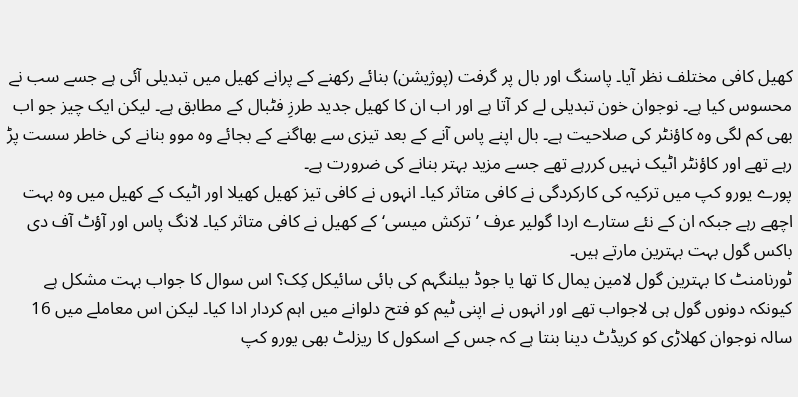کھیل کافی مختلف نظر آیا۔ پاسنگ اور بال پر گرفت (پوژیشن) بنائے رکھنے کے پرانے کھیل میں تبدیلی آئی ہے جسے سب نے محسوس کیا ہے۔ نوجوان خون تبدیلی لے کر آتا ہے اور اب ان کا کھیل جدید طرزِ فٹبال کے مطابق ہے۔ لیکن ایک چیز جو اب بھی کم لگی وہ کاؤنٹر کی صلاحیت ہے۔ بال اپنے پاس آنے کے بعد تیزی سے بھاگنے کے بجائے وہ موو بنانے کی خاطر سست پڑ رہے تھے اور کاؤنٹر اٹیک نہیں کررہے تھے جسے مزید بہتر بنانے کی ضرورت ہے۔
پورے یورو کپ میں ترکیہ کی کارکردگی نے کافی متاثر کیا۔ انہوں نے کافی تیز کھیل کھیلا اور اٹیک کے کھیل میں وہ بہت اچھے رہے جبکہ ان کے نئے ستارے اردا گولیر عرف ’ترکش میسی‘ کے کھیل نے کافی متاثر کیا۔ لانگ پاس اور آؤٹ آف دی باکس گول بہت بہترین مارتے ہیں۔
ٹورنامنٹ کا بہترین گول لامین یمال کا تھا یا جوڈ بیلنگہم کی بائی سائیکل کِک؟ اس سوال کا جواب بہت مشکل ہے کیونکہ دونوں گول ہی لاجواب تھے اور انہوں نے اپنی ٹیم کو فتح دلوانے میں اہم کردار ادا کیا۔ لیکن اس معاملے میں 16 سالہ نوجوان کھلاڑی کو کریڈٹ دینا بنتا ہے کہ جس کے اسکول کا ریزلٹ بھی یورو کپ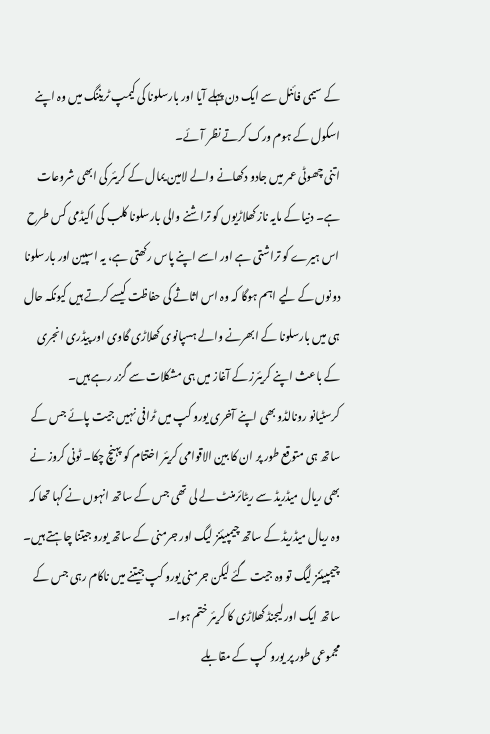کے سیمی فائنل سے ایک دن پہلے آیا اور بارسلونا کی کیمپ ٹریننگ میں وہ اپنے اسکول کے ہوم ورک کرتے نظر آئے۔
اتنی چھوٹی عمر میں جادو دکھانے والے لامین یمال کے کریئر کی ابھی شروعات ہے۔ دنیا کے مایہ ناز کھلاڑیوں کو تراشنے والی بارسلونا کلب کی اکیڈمی کس طرح اس ہیرے کو تراشتی ہے اور اسے اپنے پاس رکھتی ہے، یہ اسپین اور بارسلونا دونوں کے لیے اہم ہوگا کہ وہ اس اثاثے کی حفاظت کیسے کرتے ہیں کیونکہ حال ہی میں بارسلونا کے ابھرنے والے ہسپانوی کھلاڑی گاوی اور پیڈری انجری کے باعث اپنے کریئرز کے آغاز میں ہی مشکلات سے گزر رہے ہیں۔
کرسٹیانو رونالڈو بھی اپنے آخری یورو کپ میں ٹرافی نہیں جیت پائے جس کے ساتھ ہی متوقع طور پر ان کا بین الاقوامی کریئر اختتام کو پہنچ چکا۔ ٹونی کروز نے بھی ریال میڈریڈ سے ریٹائرمنٹ لے لی تھی جس کے ساتھ انہوں نے کہا تھا کہ وہ ریال میڈریڈ کے ساتھ چیمپیئنز لیگ اور جرمنی کے ساتھ یورو جیتنا چاہتے ہیں۔ چیمپیئنز لیگ تو وہ جیت گئے لیکن جرمنی یورو کپ جیتنے میں ناکام رہی جس کے ساتھ ایک اور لیجنڈ کھلاڑی کا کریئر ختم ہوا۔
مجموعی طور پر یورو کپ کے مقابلے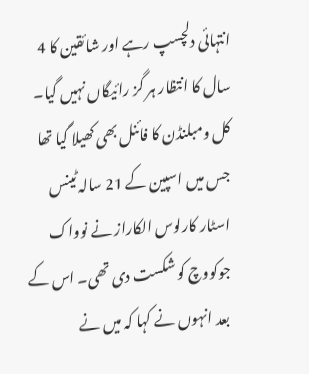انتہائی دلچسپ رہے اور شائقین کا 4 سال کا انتظار ہر گز رائیگاں نہیں گیا۔ کل ومبلنڈن کا فائنل بھی کھیلا گیا تھا جس میں اسپین کے 21 سالہ ٹینس اسٹار کارلوس الکاراز نے نوواک جوکووچ کو شکست دی تھی۔ اس کے بعد انہوں نے کہا کہ میں نے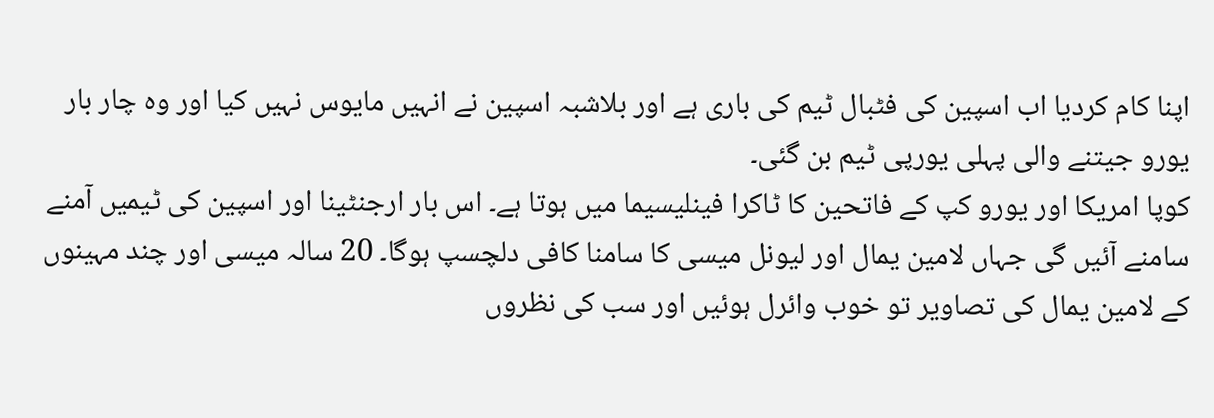اپنا کام کردیا اب اسپین کی فٹبال ٹیم کی باری ہے اور بلاشبہ اسپین نے انہیں مایوس نہیں کیا اور وہ چار بار یورو جیتنے والی پہلی یورپی ٹیم بن گئی۔
کوپا امریکا اور یورو کپ کے فاتحین کا ٹاکرا فینلیسیما میں ہوتا ہے۔ اس بار ارجنٹینا اور اسپین کی ٹیمیں آمنے سامنے آئیں گی جہاں لامین یمال اور لیونل میسی کا سامنا کافی دلچسپ ہوگا۔ 20 سالہ میسی اور چند مہینوں کے لامین یمال کی تصاویر تو خوب وائرل ہوئیں اور سب کی نظروں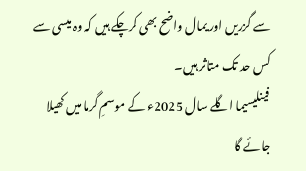سے گزریں اور یمال واضح بھی کرچکے ہیں کہ وہ میسی سے کس حد تک متاثر ہیں۔
فینلیسیما اگلے سال 2025ء کے موسمِ گرما میں کھیلا جائے گا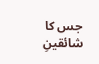جس کا شائقینِ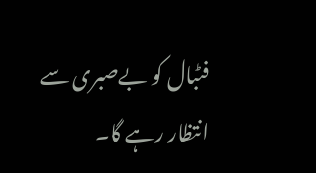فٹبال کو بےصبری سے انتظار رہے گا۔